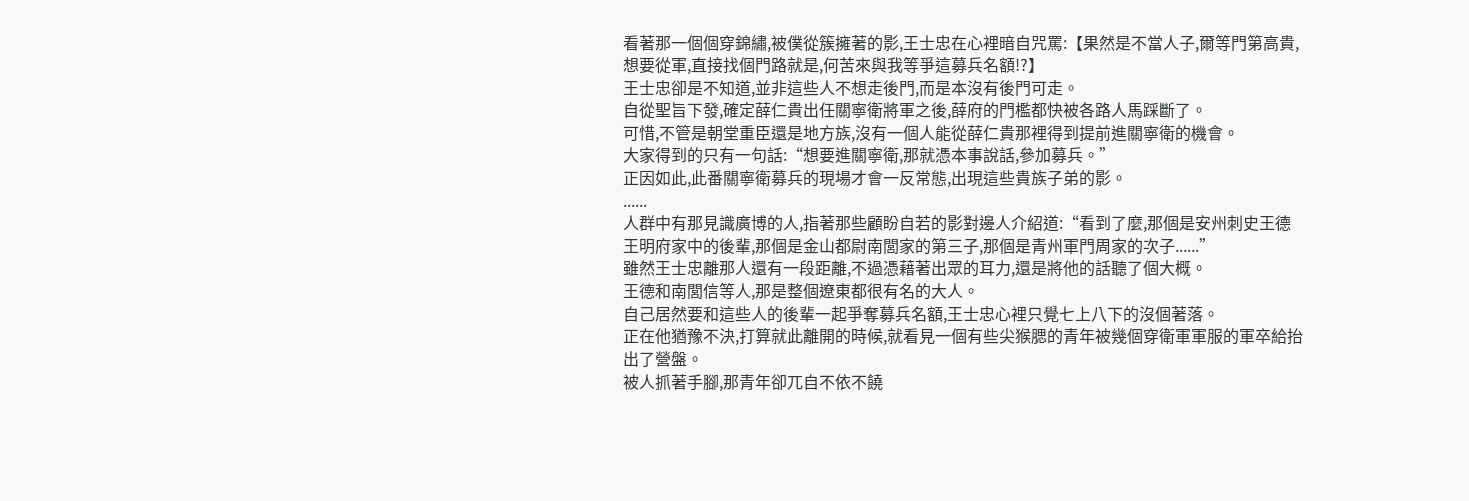看著那一個個穿錦繡,被僕從簇擁著的影,王士忠在心裡暗自咒罵:【果然是不當人子,爾等門第高貴,想要從軍,直接找個門路就是,何苦來與我等爭這募兵名額!?】
王士忠卻是不知道,並非這些人不想走後門,而是本沒有後門可走。
自從聖旨下發,確定薛仁貴出任關寧衛將軍之後,薛府的門檻都快被各路人馬踩斷了。
可惜,不管是朝堂重臣還是地方族,沒有一個人能從薛仁貴那裡得到提前進關寧衛的機會。
大家得到的只有一句話:“想要進關寧衛,那就憑本事說話,參加募兵。”
正因如此,此番關寧衛募兵的現場才會一反常態,出現這些貴族子弟的影。
......
人群中有那見識廣博的人,指著那些顧盼自若的影對邊人介紹道:“看到了麼,那個是安州刺史王德王明府家中的後輩,那個是金山都尉南閭家的第三子,那個是青州軍門周家的次子......”
雖然王士忠離那人還有一段距離,不過憑藉著出眾的耳力,還是將他的話聽了個大概。
王德和南閭信等人,那是整個遼東都很有名的大人。
自己居然要和這些人的後輩一起爭奪募兵名額,王士忠心裡只覺七上八下的沒個著落。
正在他猶豫不決,打算就此離開的時候,就看見一個有些尖猴腮的青年被幾個穿衛軍軍服的軍卒給抬出了營盤。
被人抓著手腳,那青年卻兀自不依不饒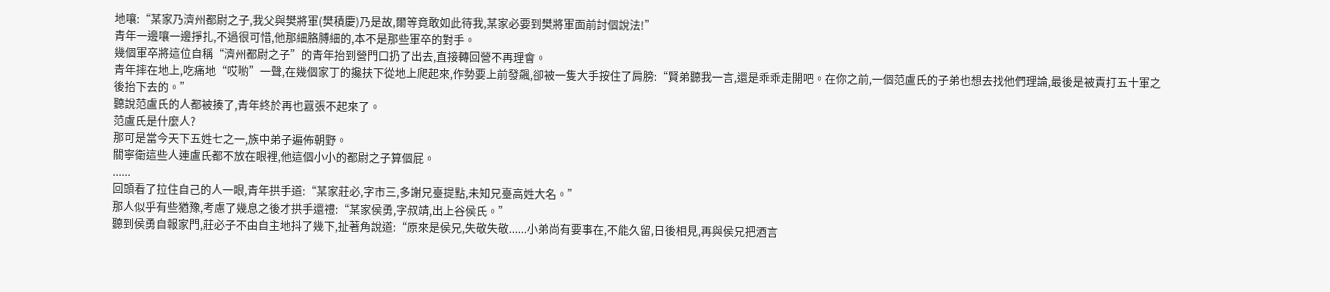地嚷:“某家乃濟州都尉之子,我父與樊將軍(樊積慶)乃是故,爾等竟敢如此待我,某家必要到樊將軍面前討個說法!”
青年一邊嚷一邊掙扎,不過很可惜,他那細胳膊細的,本不是那些軍卒的對手。
幾個軍卒將這位自稱“濟州都尉之子”的青年抬到營門口扔了出去,直接轉回營不再理會。
青年摔在地上,吃痛地“哎喲”一聲,在幾個家丁的攙扶下從地上爬起來,作勢要上前發飆,卻被一隻大手按住了肩膀:“賢弟聽我一言,還是乖乖走開吧。在你之前,一個范盧氏的子弟也想去找他們理論,最後是被責打五十軍之後抬下去的。”
聽說范盧氏的人都被揍了,青年終於再也囂張不起來了。
范盧氏是什麼人?
那可是當今天下五姓七之一,族中弟子遍佈朝野。
關寧衛這些人連盧氏都不放在眼裡,他這個小小的都尉之子算個屁。
......
回頭看了拉住自己的人一眼,青年拱手道:“某家莊必,字市三,多謝兄臺提點,未知兄臺高姓大名。”
那人似乎有些猶豫,考慮了幾息之後才拱手還禮:“某家侯勇,字叔靖,出上谷侯氏。”
聽到侯勇自報家門,莊必子不由自主地抖了幾下,扯著角說道:“原來是侯兄,失敬失敬......小弟尚有要事在,不能久留,日後相見,再與侯兄把酒言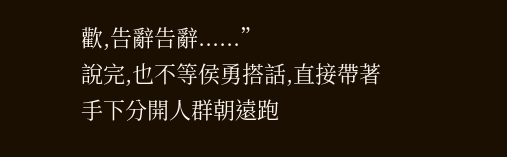歡,告辭告辭......”
說完,也不等侯勇搭話,直接帶著手下分開人群朝遠跑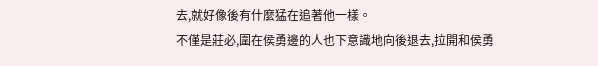去,就好像後有什麼猛在追著他一樣。
不僅是莊必,圍在侯勇邊的人也下意識地向後退去,拉開和侯勇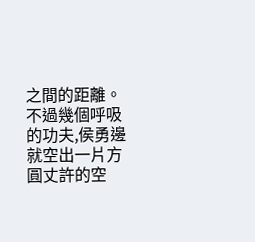之間的距離。
不過幾個呼吸的功夫,侯勇邊就空出一片方圓丈許的空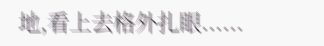地,看上去格外扎眼......